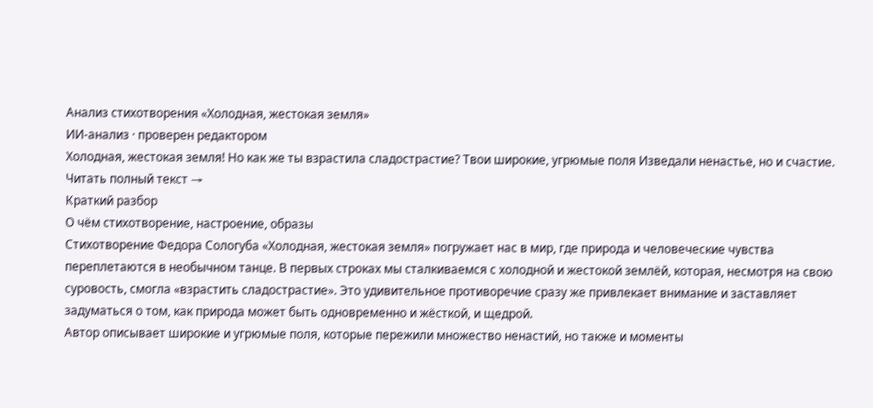Анализ стихотворения «Холодная, жестокая земля»
ИИ-анализ · проверен редактором
Холодная, жестокая земля! Но как же ты взрастила сладострастие? Твои широкие, угрюмые поля Изведали ненастье, но и счастие.
Читать полный текст →
Краткий разбор
О чём стихотворение, настроение, образы
Стихотворение Федора Сологуба «Холодная, жестокая земля» погружает нас в мир, где природа и человеческие чувства переплетаются в необычном танце. В первых строках мы сталкиваемся с холодной и жестокой землёй, которая, несмотря на свою суровость, смогла «взрастить сладострастие». Это удивительное противоречие сразу же привлекает внимание и заставляет задуматься о том, как природа может быть одновременно и жёсткой, и щедрой.
Автор описывает широкие и угрюмые поля, которые пережили множество ненастий, но также и моменты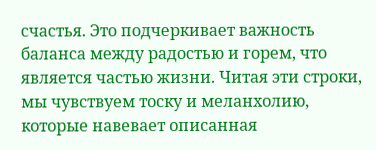счастья. Это подчеркивает важность баланса между радостью и горем, что является частью жизни. Читая эти строки, мы чувствуем тоску и меланхолию, которые навевает описанная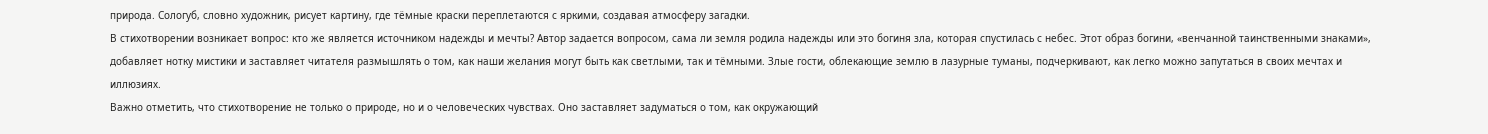природа. Сологуб, словно художник, рисует картину, где тёмные краски переплетаются с яркими, создавая атмосферу загадки.
В стихотворении возникает вопрос: кто же является источником надежды и мечты? Автор задается вопросом, сама ли земля родила надежды или это богиня зла, которая спустилась с небес. Этот образ богини, «венчанной таинственными знаками», добавляет нотку мистики и заставляет читателя размышлять о том, как наши желания могут быть как светлыми, так и тёмными. Злые гости, облекающие землю в лазурные туманы, подчеркивают, как легко можно запутаться в своих мечтах и иллюзиях.
Важно отметить, что стихотворение не только о природе, но и о человеческих чувствах. Оно заставляет задуматься о том, как окружающий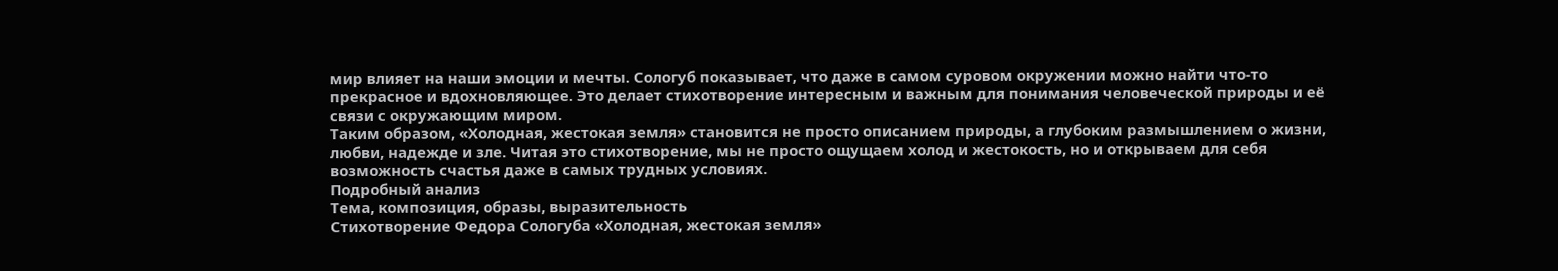мир влияет на наши эмоции и мечты. Сологуб показывает, что даже в самом суровом окружении можно найти что-то прекрасное и вдохновляющее. Это делает стихотворение интересным и важным для понимания человеческой природы и её связи с окружающим миром.
Таким образом, «Холодная, жестокая земля» становится не просто описанием природы, а глубоким размышлением о жизни, любви, надежде и зле. Читая это стихотворение, мы не просто ощущаем холод и жестокость, но и открываем для себя возможность счастья даже в самых трудных условиях.
Подробный анализ
Тема, композиция, образы, выразительность
Стихотворение Федора Сологуба «Холодная, жестокая земля»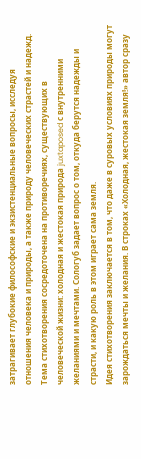затрагивает глубокие философские и экзистенциальные вопросы, исследуя отношения человека и природы, а также природу человеческих страстей и надежд. Тема стихотворения сосредоточена на противоречиях, существующих в человеческой жизни: холодная и жестокая природа juxtaposed с внутренними желаниями и мечтами. Сологуб задает вопрос о том, откуда берутся надежды и страсти, и какую роль в этом играет сама земля.
Идея стихотворения заключается в том, что даже в суровых условиях природы могут зарождаться мечты и желания. В строках «Холодная, жестокая земля!» автор сразу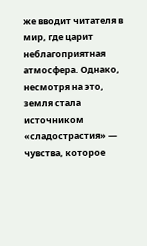же вводит читателя в мир, где царит неблагоприятная атмосфера. Однако, несмотря на это, земля стала источником «сладострастия» — чувства, которое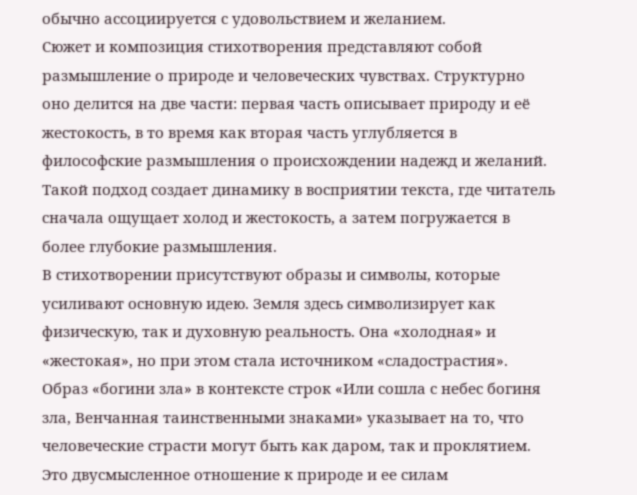обычно ассоциируется с удовольствием и желанием.
Сюжет и композиция стихотворения представляют собой размышление о природе и человеческих чувствах. Структурно оно делится на две части: первая часть описывает природу и её жестокость, в то время как вторая часть углубляется в философские размышления о происхождении надежд и желаний. Такой подход создает динамику в восприятии текста, где читатель сначала ощущает холод и жестокость, а затем погружается в более глубокие размышления.
В стихотворении присутствуют образы и символы, которые усиливают основную идею. Земля здесь символизирует как физическую, так и духовную реальность. Она «холодная» и «жестокая», но при этом стала источником «сладострастия». Образ «богини зла» в контексте строк «Или сошла с небес богиня зла, Венчанная таинственными знаками» указывает на то, что человеческие страсти могут быть как даром, так и проклятием. Это двусмысленное отношение к природе и ее силам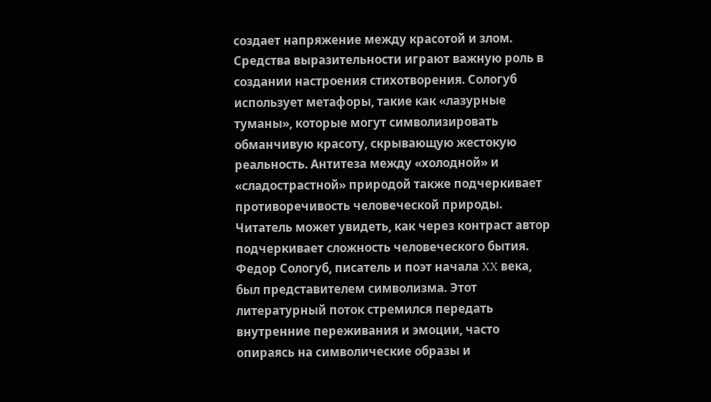создает напряжение между красотой и злом.
Средства выразительности играют важную роль в создании настроения стихотворения. Сологуб использует метафоры, такие как «лазурные туманы», которые могут символизировать обманчивую красоту, скрывающую жестокую реальность. Антитеза между «холодной» и «сладострастной» природой также подчеркивает противоречивость человеческой природы. Читатель может увидеть, как через контраст автор подчеркивает сложность человеческого бытия.
Федор Сологуб, писатель и поэт начала XX века, был представителем символизма. Этот литературный поток стремился передать внутренние переживания и эмоции, часто опираясь на символические образы и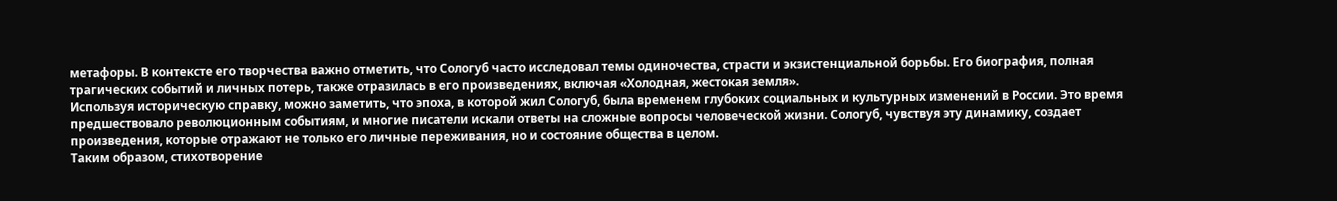метафоры. В контексте его творчества важно отметить, что Сологуб часто исследовал темы одиночества, страсти и экзистенциальной борьбы. Его биография, полная трагических событий и личных потерь, также отразилась в его произведениях, включая «Холодная, жестокая земля».
Используя историческую справку, можно заметить, что эпоха, в которой жил Сологуб, была временем глубоких социальных и культурных изменений в России. Это время предшествовало революционным событиям, и многие писатели искали ответы на сложные вопросы человеческой жизни. Сологуб, чувствуя эту динамику, создает произведения, которые отражают не только его личные переживания, но и состояние общества в целом.
Таким образом, стихотворение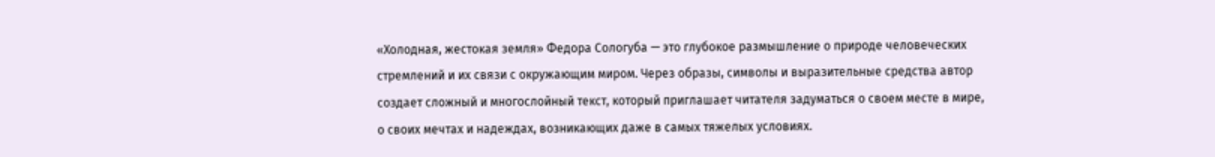«Холодная, жестокая земля» Федора Сологуба — это глубокое размышление о природе человеческих стремлений и их связи с окружающим миром. Через образы, символы и выразительные средства автор создает сложный и многослойный текст, который приглашает читателя задуматься о своем месте в мире, о своих мечтах и надеждах, возникающих даже в самых тяжелых условиях.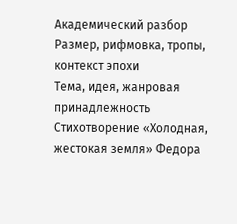Академический разбор
Размер, рифмовка, тропы, контекст эпохи
Тема, идея, жанровая принадлежность
Стихотворение «Холодная, жестокая земля» Федора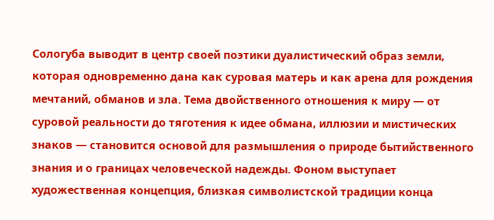Сологуба выводит в центр своей поэтики дуалистический образ земли, которая одновременно дана как суровая матерь и как арена для рождения мечтаний, обманов и зла. Тема двойственного отношения к миру — от суровой реальности до тяготения к идее обмана, иллюзии и мистических знаков — становится основой для размышления о природе бытийственного знания и о границах человеческой надежды. Фоном выступает художественная концепция, близкая символистской традиции конца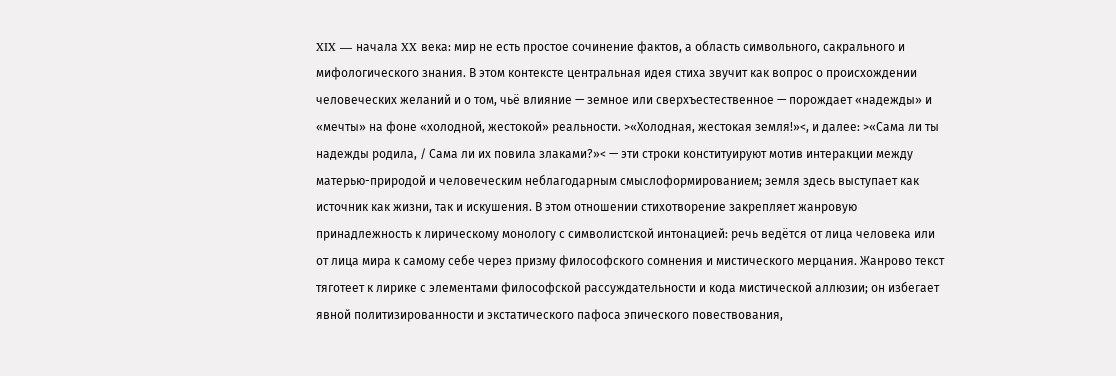XIX — начала XX века: мир не есть простое сочинение фактов, а область символьного, сакрального и мифологического знания. В этом контексте центральная идея стиха звучит как вопрос о происхождении человеческих желаний и о том, чьё влияние — земное или сверхъестественное — порождает «надежды» и «мечты» на фоне «холодной, жестокой» реальности. >«Холодная, жестокая земля!»<, и далее: >«Сама ли ты надежды родила, / Сама ли их повила злаками?»< — эти строки конституируют мотив интеракции между матерью-природой и человеческим неблагодарным смыслоформированием; земля здесь выступает как источник как жизни, так и искушения. В этом отношении стихотворение закрепляет жанровую принадлежность к лирическому монологу с символистской интонацией: речь ведётся от лица человека или от лица мира к самому себе через призму философского сомнения и мистического мерцания. Жанрово текст тяготеет к лирике с элементами философской рассуждательности и кода мистической аллюзии; он избегает явной политизированности и экстатического пафоса эпического повествования,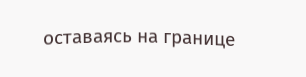оставаясь на границе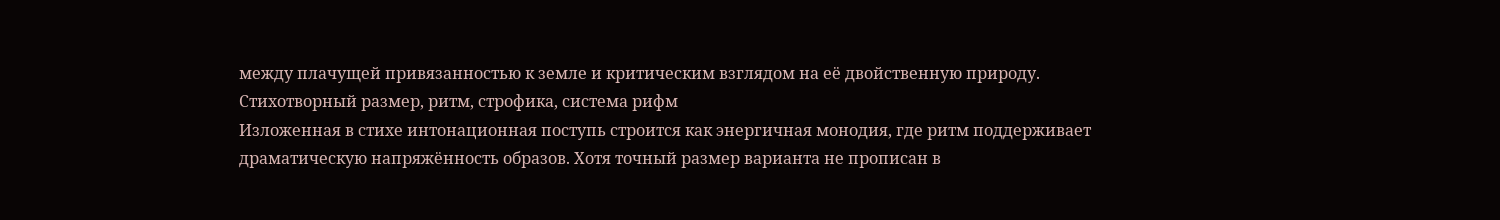между плачущей привязанностью к земле и критическим взглядом на её двойственную природу.
Стихотворный размер, ритм, строфика, система рифм
Изложенная в стихе интонационная поступь строится как энергичная монодия, где ритм поддерживает драматическую напряжённость образов. Хотя точный размер варианта не прописан в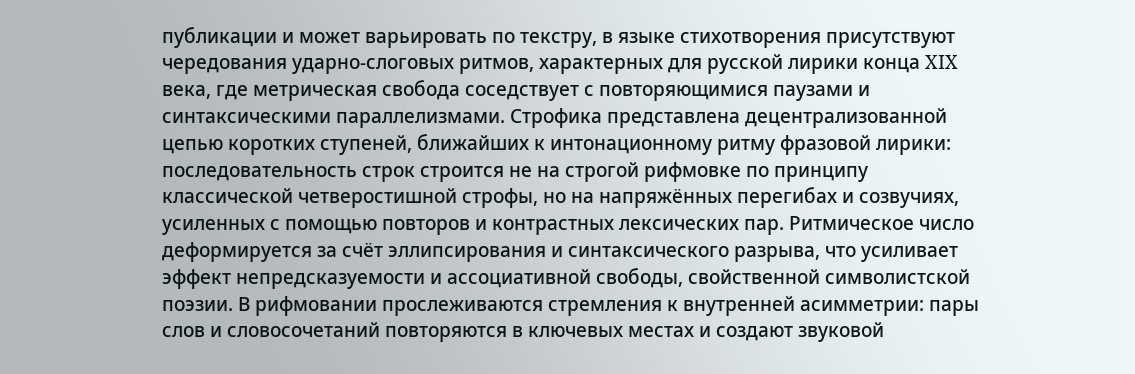публикации и может варьировать по текстру, в языке стихотворения присутствуют чередования ударно-слоговых ритмов, характерных для русской лирики конца XIX века, где метрическая свобода соседствует с повторяющимися паузами и синтаксическими параллелизмами. Строфика представлена децентрализованной цепью коротких ступеней, ближайших к интонационному ритму фразовой лирики: последовательность строк строится не на строгой рифмовке по принципу классической четверостишной строфы, но на напряжённых перегибах и созвучиях, усиленных с помощью повторов и контрастных лексических пар. Ритмическое число деформируется за счёт эллипсирования и синтаксического разрыва, что усиливает эффект непредсказуемости и ассоциативной свободы, свойственной символистской поэзии. В рифмовании прослеживаются стремления к внутренней асимметрии: пары слов и словосочетаний повторяются в ключевых местах и создают звуковой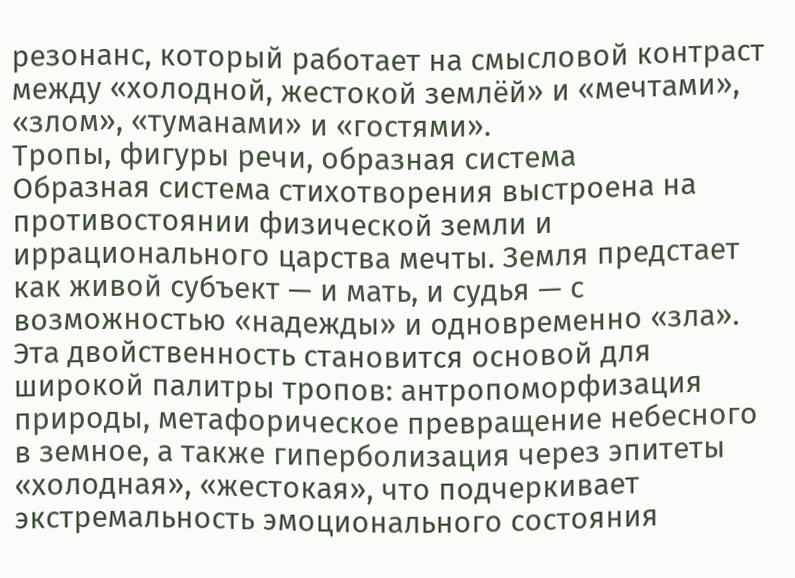резонанс, который работает на смысловой контраст между «холодной, жестокой землёй» и «мечтами», «злом», «туманами» и «гостями».
Тропы, фигуры речи, образная система
Образная система стихотворения выстроена на противостоянии физической земли и иррационального царства мечты. Земля предстает как живой субъект — и мать, и судья — с возможностью «надежды» и одновременно «зла». Эта двойственность становится основой для широкой палитры тропов: антропоморфизация природы, метафорическое превращение небесного в земное, а также гиперболизация через эпитеты «холодная», «жестокая», что подчеркивает экстремальность эмоционального состояния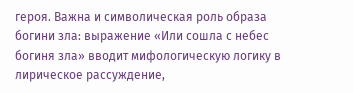героя. Важна и символическая роль образа богини зла: выражение «Или сошла с небес богиня зла» вводит мифологическую логику в лирическое рассуждение,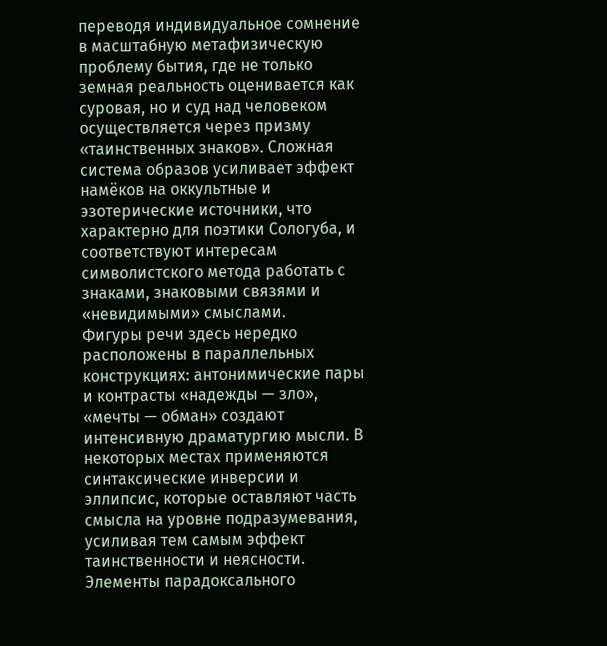переводя индивидуальное сомнение в масштабную метафизическую проблему бытия, где не только земная реальность оценивается как суровая, но и суд над человеком осуществляется через призму «таинственных знаков». Сложная система образов усиливает эффект намёков на оккультные и эзотерические источники, что характерно для поэтики Сологуба, и соответствуют интересам символистского метода работать с знаками, знаковыми связями и «невидимыми» смыслами.
Фигуры речи здесь нередко расположены в параллельных конструкциях: антонимические пары и контрасты «надежды — зло», «мечты — обман» создают интенсивную драматургию мысли. В некоторых местах применяются синтаксические инверсии и эллипсис, которые оставляют часть смысла на уровне подразумевания, усиливая тем самым эффект таинственности и неясности. Элементы парадоксального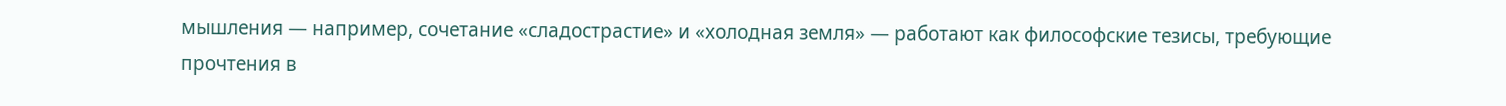мышления — например, сочетание «сладострастие» и «холодная земля» — работают как философские тезисы, требующие прочтения в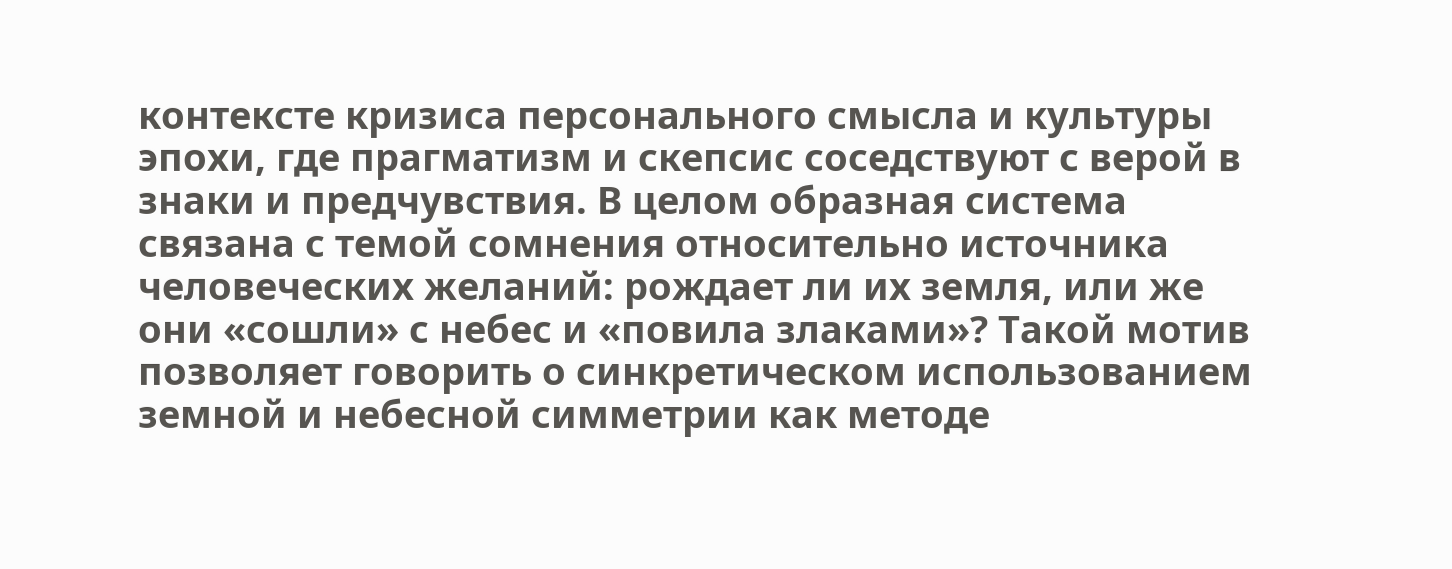контексте кризиса персонального смысла и культуры эпохи, где прагматизм и скепсис соседствуют с верой в знаки и предчувствия. В целом образная система связана с темой сомнения относительно источника человеческих желаний: рождает ли их земля, или же они «сошли» с небес и «повила злаками»? Такой мотив позволяет говорить о синкретическом использованием земной и небесной симметрии как методе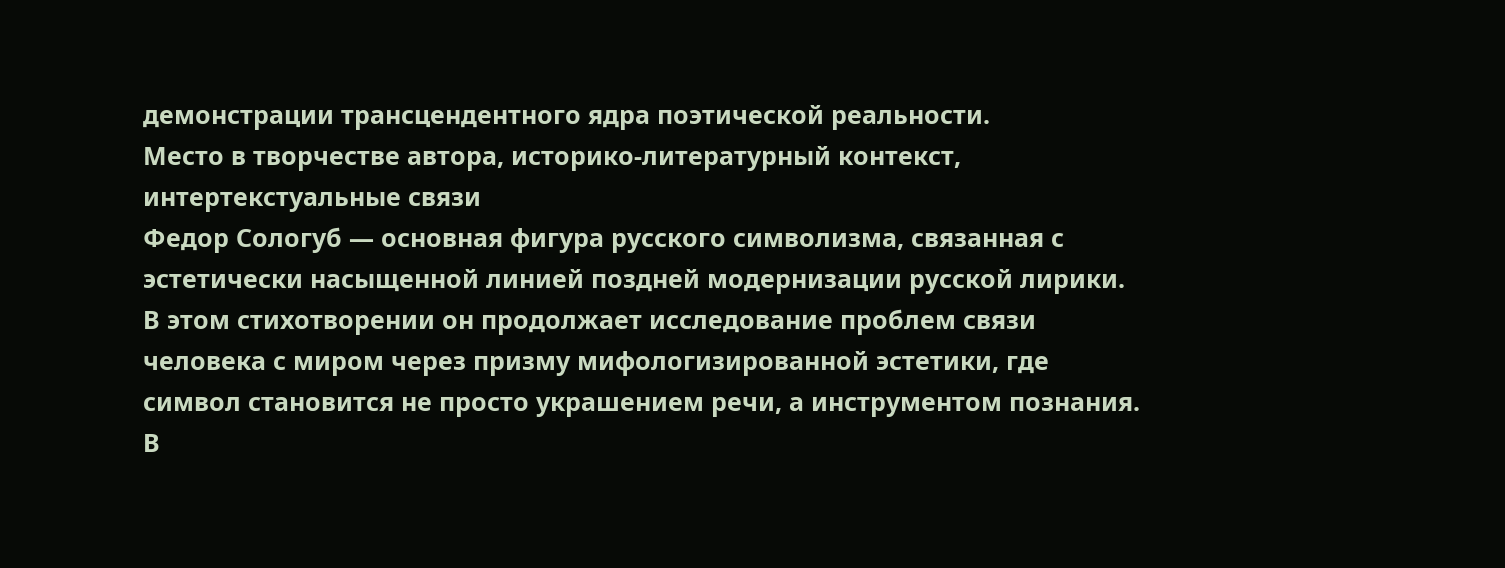демонстрации трансцендентного ядра поэтической реальности.
Место в творчестве автора, историко-литературный контекст, интертекстуальные связи
Федор Сологуб — основная фигура русского символизма, связанная с эстетически насыщенной линией поздней модернизации русской лирики. В этом стихотворении он продолжает исследование проблем связи человека с миром через призму мифологизированной эстетики, где символ становится не просто украшением речи, а инструментом познания. В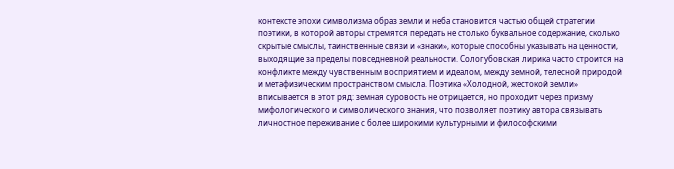контексте эпохи символизма образ земли и неба становится частью общей стратегии поэтики, в которой авторы стремятся передать не столько буквальное содержание, сколько скрытые смыслы, таинственные связи и «знаки», которые способны указывать на ценности, выходящие за пределы повседневной реальности. Сологубовская лирика часто строится на конфликте между чувственным восприятием и идеалом, между земной, телесной природой и метафизическим пространством смысла. Поэтика «Холодной, жестокой земли» вписывается в этот ряд: земная суровость не отрицается, но проходит через призму мифологического и символического знания, что позволяет поэтику автора связывать личностное переживание с более широкими культурными и философскими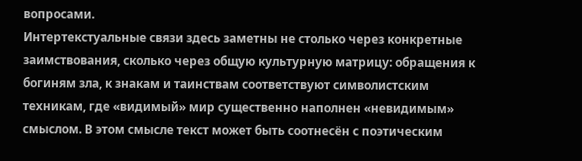вопросами.
Интертекстуальные связи здесь заметны не столько через конкретные заимствования, сколько через общую культурную матрицу: обращения к богиням зла, к знакам и таинствам соответствуют символистским техникам, где «видимый» мир существенно наполнен «невидимым» смыслом. В этом смысле текст может быть соотнесён с поэтическим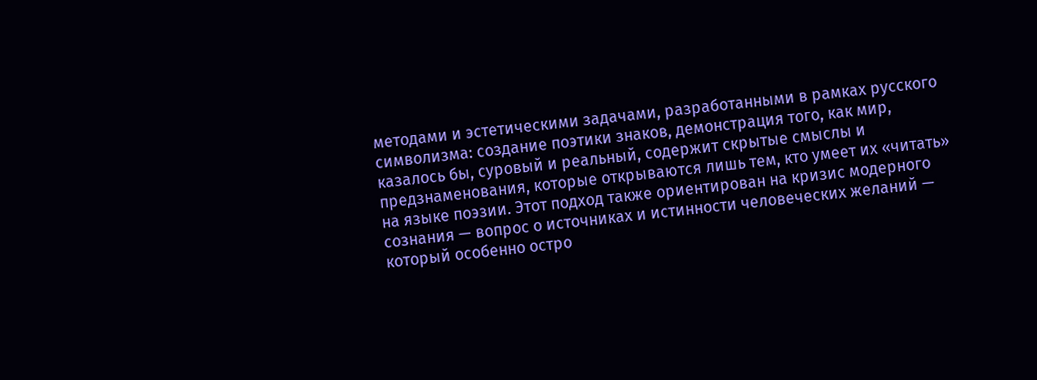методами и эстетическими задачами, разработанными в рамках русского символизма: создание поэтики знаков, демонстрация того, как мир, казалось бы, суровый и реальный, содержит скрытые смыслы и предзнаменования, которые открываются лишь тем, кто умеет их «читать» на языке поэзии. Этот подход также ориентирован на кризис модерного сознания — вопрос о источниках и истинности человеческих желаний — который особенно остро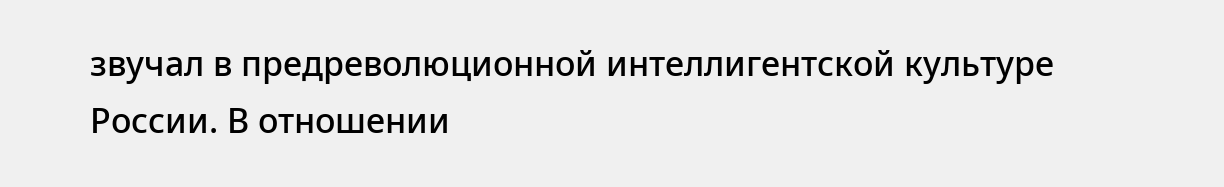звучал в предреволюционной интеллигентской культуре России. В отношении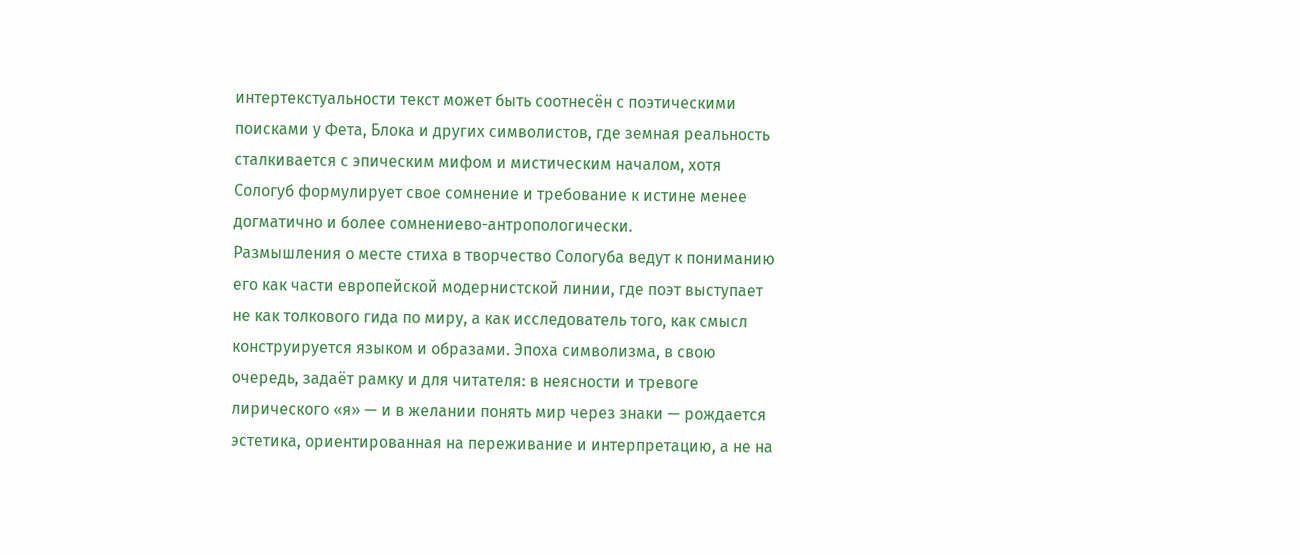интертекстуальности текст может быть соотнесён с поэтическими поисками у Фета, Блока и других символистов, где земная реальность сталкивается с эпическим мифом и мистическим началом, хотя Сологуб формулирует свое сомнение и требование к истине менее догматично и более сомнениево-антропологически.
Размышления о месте стиха в творчество Сологуба ведут к пониманию его как части европейской модернистской линии, где поэт выступает не как толкового гида по миру, а как исследователь того, как смысл конструируется языком и образами. Эпоха символизма, в свою очередь, задаёт рамку и для читателя: в неясности и тревоге лирического «я» — и в желании понять мир через знаки — рождается эстетика, ориентированная на переживание и интерпретацию, а не на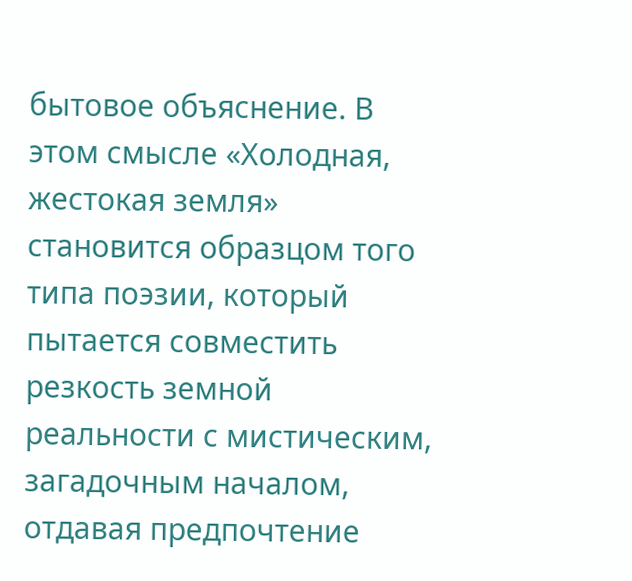бытовое объяснение. В этом смысле «Холодная, жестокая земля» становится образцом того типа поэзии, который пытается совместить резкость земной реальности с мистическим, загадочным началом, отдавая предпочтение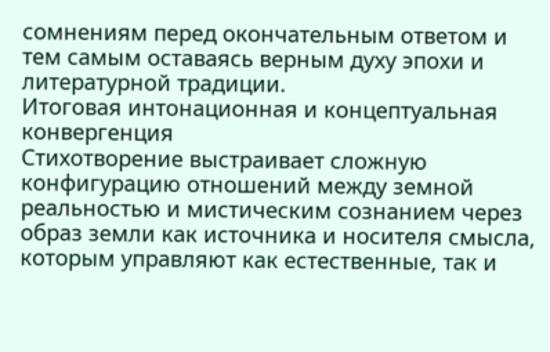сомнениям перед окончательным ответом и тем самым оставаясь верным духу эпохи и литературной традиции.
Итоговая интонационная и концептуальная конвергенция
Стихотворение выстраивает сложную конфигурацию отношений между земной реальностью и мистическим сознанием через образ земли как источника и носителя смысла, которым управляют как естественные, так и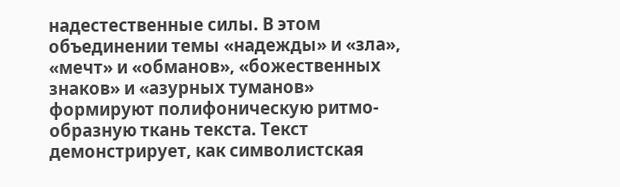надестественные силы. В этом объединении темы «надежды» и «зла», «мечт» и «обманов», «божественных знаков» и «азурных туманов» формируют полифоническую ритмо-образную ткань текста. Текст демонстрирует, как символистская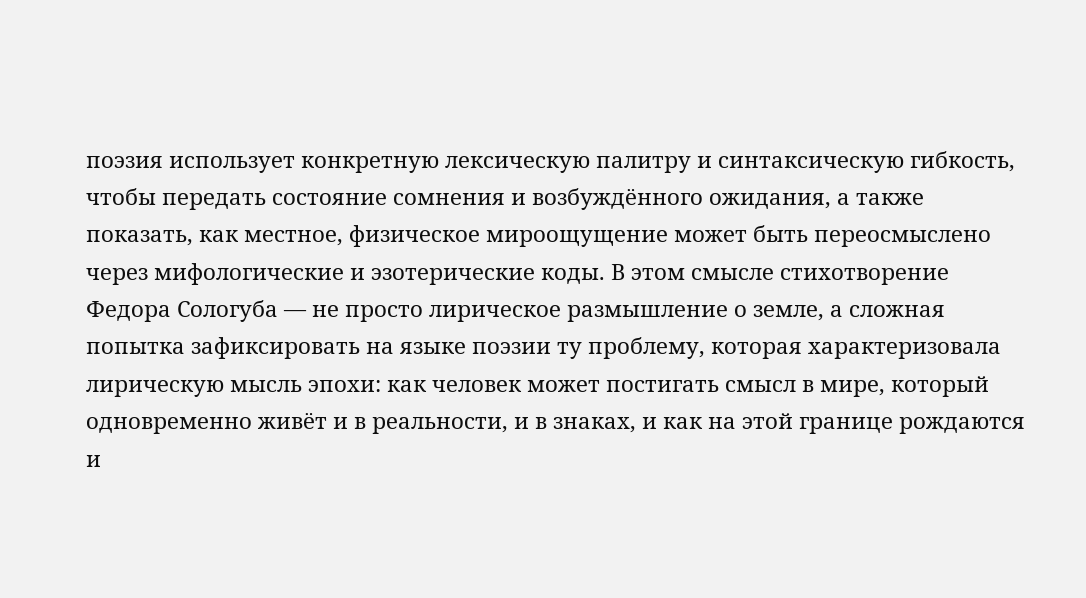поэзия использует конкретную лексическую палитру и синтаксическую гибкость, чтобы передать состояние сомнения и возбуждённого ожидания, а также показать, как местное, физическое мироощущение может быть переосмыслено через мифологические и эзотерические коды. В этом смысле стихотворение Федора Сологуба — не просто лирическое размышление о земле, а сложная попытка зафиксировать на языке поэзии ту проблему, которая характеризовала лирическую мысль эпохи: как человек может постигать смысл в мире, который одновременно живёт и в реальности, и в знаках, и как на этой границе рождаются и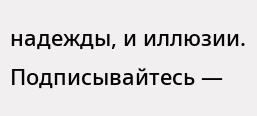надежды, и иллюзии.
Подписывайтесь —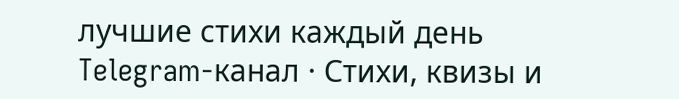лучшие стихи каждый день
Telegram-канал · Стихи, квизы и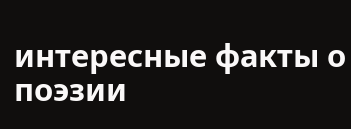интересные факты о поэзии